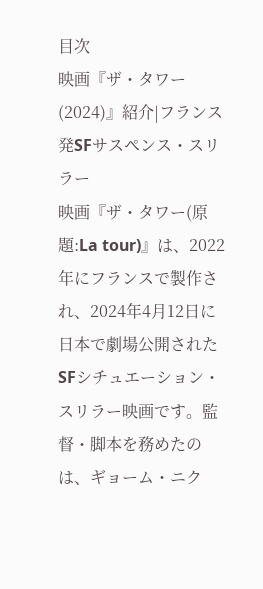目次
映画『ザ・タワー(2024)』紹介|フランス発SFサスペンス・スリラー
映画『ザ・タワー(原題:La tour)』は、2022年にフランスで製作され、2024年4月12日に日本で劇場公開されたSFシチュエーション・スリラー映画です。監督・脚本を務めたのは、ギョーム・ニク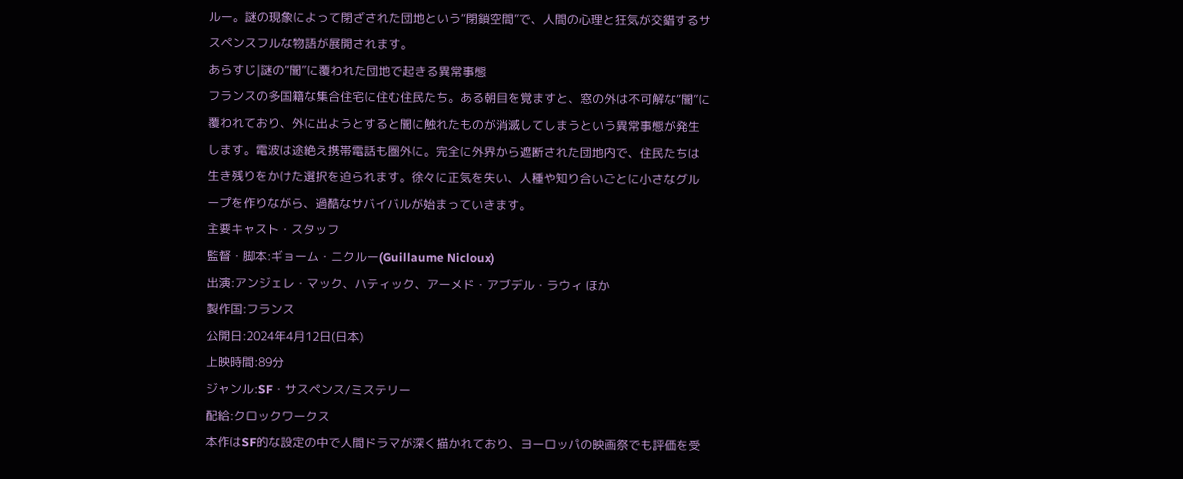ルー。謎の現象によって閉ざされた団地という“閉鎖空間”で、人間の心理と狂気が交錯するサスペンスフルな物語が展開されます。
あらすじ|謎の“闇”に覆われた団地で起きる異常事態
フランスの多国籍な集合住宅に住む住民たち。ある朝目を覚ますと、窓の外は不可解な“闇”に覆われており、外に出ようとすると闇に触れたものが消滅してしまうという異常事態が発生します。電波は途絶え携帯電話も圏外に。完全に外界から遮断された団地内で、住民たちは生き残りをかけた選択を迫られます。徐々に正気を失い、人種や知り合いごとに小さなグループを作りながら、過酷なサバイバルが始まっていきます。
主要キャスト・スタッフ
監督・脚本:ギョーム・ニクルー(Guillaume Nicloux)
出演:アンジェレ・マック、ハティック、アーメド・アブデル・ラウィ ほか
製作国:フランス
公開日:2024年4月12日(日本)
上映時間:89分
ジャンル:SF・サスペンス/ミステリー
配給:クロックワークス
本作はSF的な設定の中で人間ドラマが深く描かれており、ヨーロッパの映画祭でも評価を受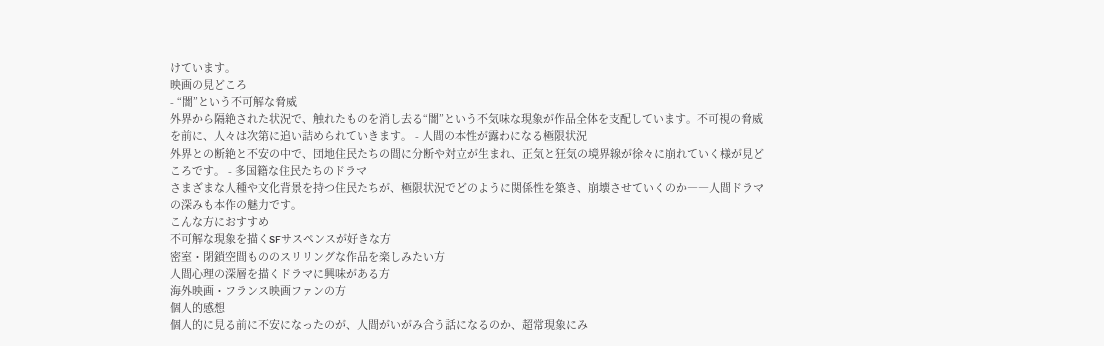けています。
映画の見どころ
- “闇”という不可解な脅威
外界から隔絶された状況で、触れたものを消し去る“闇”という不気味な現象が作品全体を支配しています。不可視の脅威を前に、人々は次第に追い詰められていきます。 - 人間の本性が露わになる極限状況
外界との断絶と不安の中で、団地住民たちの間に分断や対立が生まれ、正気と狂気の境界線が徐々に崩れていく様が見どころです。 - 多国籍な住民たちのドラマ
さまざまな人種や文化背景を持つ住民たちが、極限状況でどのように関係性を築き、崩壊させていくのか――人間ドラマの深みも本作の魅力です。
こんな方におすすめ
不可解な現象を描くSFサスペンスが好きな方
密室・閉鎖空間もののスリリングな作品を楽しみたい方
人間心理の深層を描くドラマに興味がある方
海外映画・フランス映画ファンの方
個人的感想
個人的に見る前に不安になったのが、人間がいがみ合う話になるのか、超常現象にみ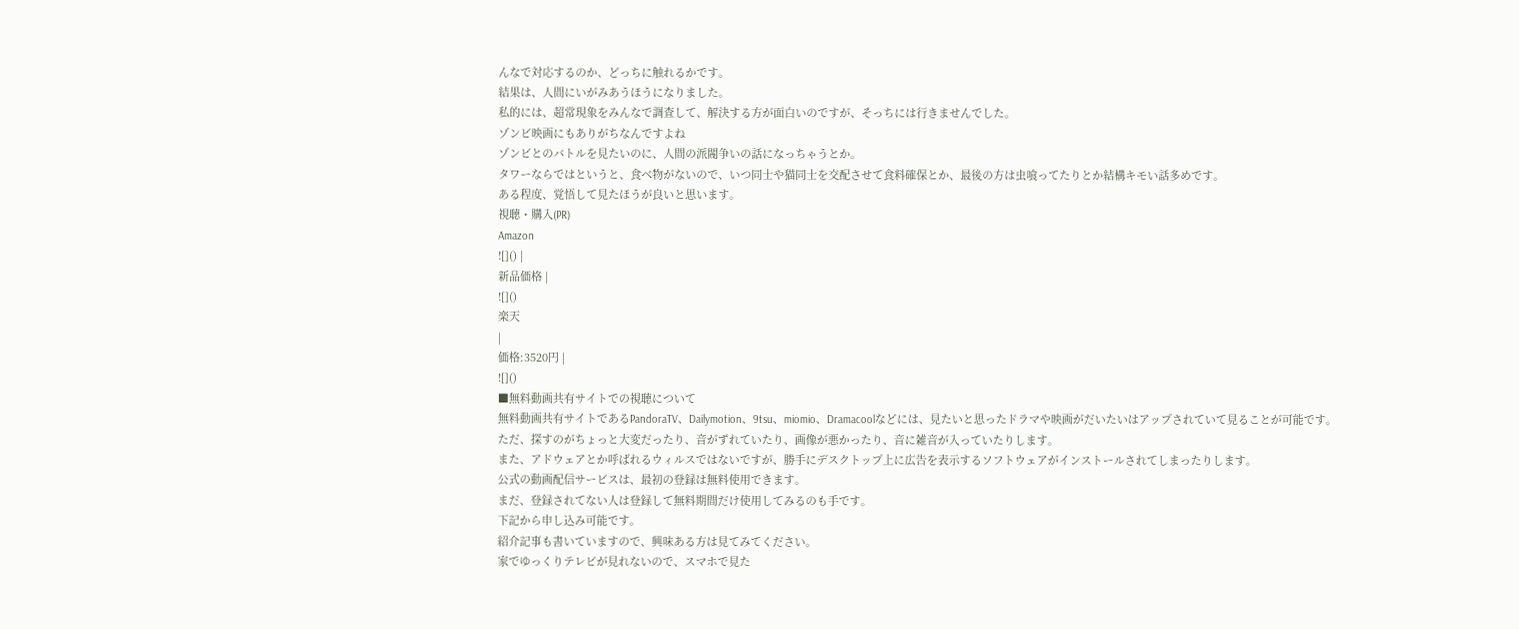んなで対応するのか、どっちに触れるかです。
結果は、人間にいがみあうほうになりました。
私的には、超常現象をみんなで調査して、解決する方が面白いのですが、そっちには行きませんでした。
ゾンビ映画にもありがちなんですよね
ゾンビとのバトルを見たいのに、人間の派閥争いの話になっちゃうとか。
タワーならではというと、食べ物がないので、いつ同士や猫同士を交配させて食料確保とか、最後の方は虫喰ってたりとか結構キモい話多めです。
ある程度、覚悟して見たほうが良いと思います。
視聴・購入(PR)
Amazon
![]() |
新品価格 |
![]()
楽天
|
価格:3520円 |
![]()
■無料動画共有サイトでの視聴について
無料動画共有サイトであるPandoraTV、Dailymotion、9tsu、miomio、Dramacoolなどには、見たいと思ったドラマや映画がだいたいはアップされていて見ることが可能です。
ただ、探すのがちょっと大変だったり、音がずれていたり、画像が悪かったり、音に雑音が入っていたりします。
また、アドウェアとか呼ばれるウィルスではないですが、勝手にデスクトップ上に広告を表示するソフトウェアがインストールされてしまったりします。
公式の動画配信サービスは、最初の登録は無料使用できます。
まだ、登録されてない人は登録して無料期間だけ使用してみるのも手です。
下記から申し込み可能です。
紹介記事も書いていますので、興味ある方は見てみてください。
家でゆっくりテレビが見れないので、スマホで見た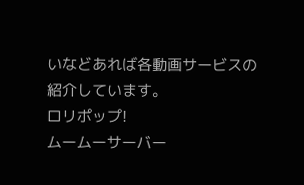いなどあれば各動画サービスの紹介しています。
ロリポップ!
ムームーサーバー